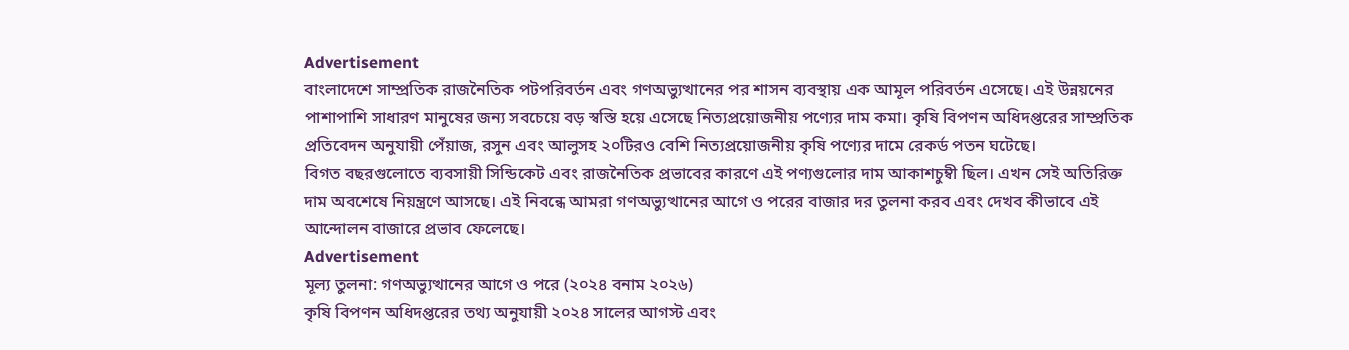Advertisement
বাংলাদেশে সাম্প্রতিক রাজনৈতিক পটপরিবর্তন এবং গণঅভ্যুত্থানের পর শাসন ব্যবস্থায় এক আমূল পরিবর্তন এসেছে। এই উন্নয়নের পাশাপাশি সাধারণ মানুষের জন্য সবচেয়ে বড় স্বস্তি হয়ে এসেছে নিত্যপ্রয়োজনীয় পণ্যের দাম কমা। কৃষি বিপণন অধিদপ্তরের সাম্প্রতিক প্রতিবেদন অনুযায়ী পেঁয়াজ, রসুন এবং আলুসহ ২০টিরও বেশি নিত্যপ্রয়োজনীয় কৃষি পণ্যের দামে রেকর্ড পতন ঘটেছে।
বিগত বছরগুলোতে ব্যবসায়ী সিন্ডিকেট এবং রাজনৈতিক প্রভাবের কারণে এই পণ্যগুলোর দাম আকাশচুম্বী ছিল। এখন সেই অতিরিক্ত দাম অবশেষে নিয়ন্ত্রণে আসছে। এই নিবন্ধে আমরা গণঅভ্যুত্থানের আগে ও পরের বাজার দর তুলনা করব এবং দেখব কীভাবে এই আন্দোলন বাজারে প্রভাব ফেলেছে।
Advertisement
মূল্য তুলনা: গণঅভ্যুত্থানের আগে ও পরে (২০২৪ বনাম ২০২৬)
কৃষি বিপণন অধিদপ্তরের তথ্য অনুযায়ী ২০২৪ সালের আগস্ট এবং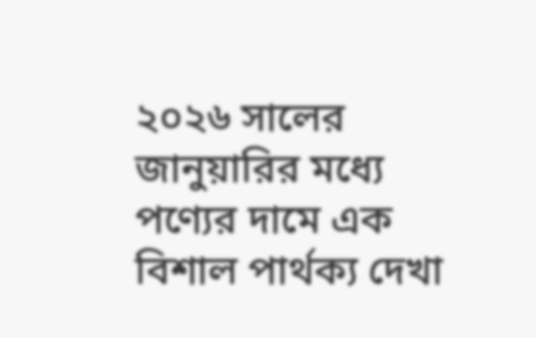২০২৬ সালের জানুয়ারির মধ্যে পণ্যের দামে এক বিশাল পার্থক্য দেখা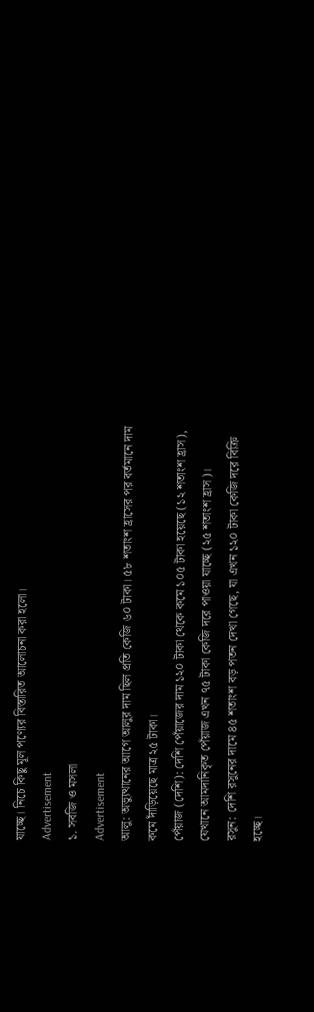যাচ্ছে। নিচে কিছু মূল পণ্যের বিস্তারিত আলোচনা করা হলো।
Advertisement
১. সবজি ও মসলা
Advertisement
আলু: অভ্যুত্থানের আগে আলুর দাম ছিল প্রতি কেজি ৬০ টাকা। ৫৮ শতাংশ হ্রাসের পর বর্তমানে দাম কমে দাঁড়িয়েছে মাত্র ২৫ টাকা।
পেঁয়াজ (দেশি): দেশি পেঁয়াজের দাম ১২০ টাকা থেকে কমে ১০৫ টাকা হয়েছে (১২ শতাংশ হ্রাস), যেখানে আমদানিকৃত পেঁয়াজ এখন ৭৫ টাকা কেজি দরে পাওয়া যাচ্ছে (২৫ শতাংশ হ্রাস)।
রসুন: দেশি রসুনের দামে ৪৫ শতাংশ বড় পতন দেখা গেছে, যা এখন ১২০ টাকা কেজি দরে বিক্রি হচ্ছে।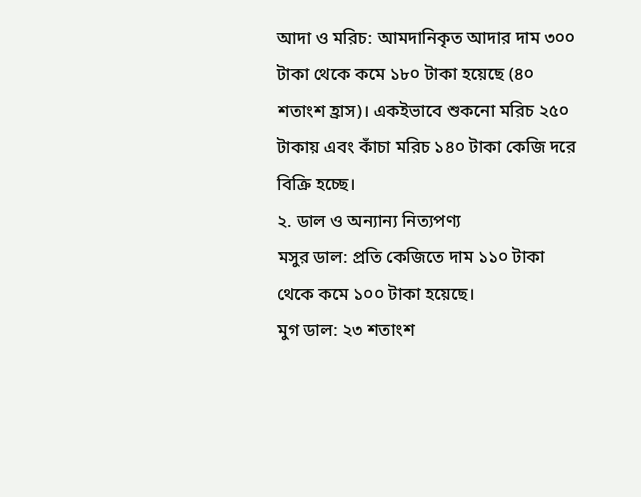আদা ও মরিচ: আমদানিকৃত আদার দাম ৩০০ টাকা থেকে কমে ১৮০ টাকা হয়েছে (৪০ শতাংশ হ্রাস)। একইভাবে শুকনো মরিচ ২৫০ টাকায় এবং কাঁচা মরিচ ১৪০ টাকা কেজি দরে বিক্রি হচ্ছে।
২. ডাল ও অন্যান্য নিত্যপণ্য
মসুর ডাল: প্রতি কেজিতে দাম ১১০ টাকা থেকে কমে ১০০ টাকা হয়েছে।
মুগ ডাল: ২৩ শতাংশ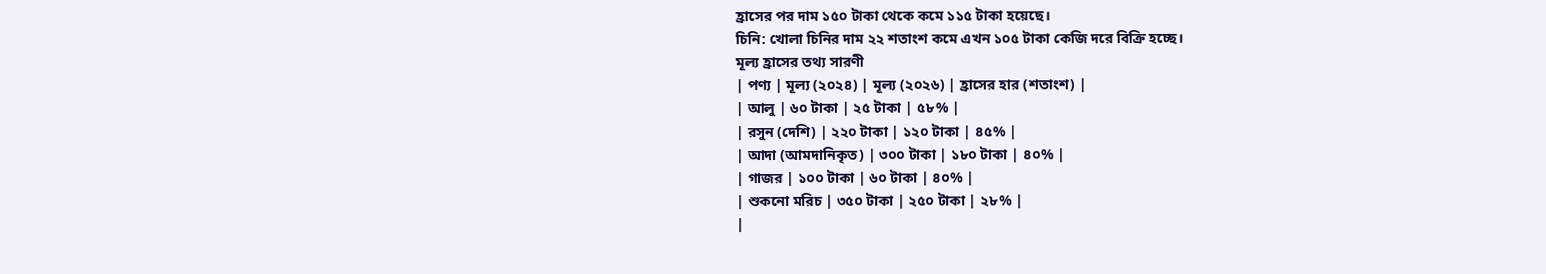হ্রাসের পর দাম ১৫০ টাকা থেকে কমে ১১৫ টাকা হয়েছে।
চিনি: খোলা চিনির দাম ২২ শতাংশ কমে এখন ১০৫ টাকা কেজি দরে বিক্রি হচ্ছে।
মূল্য হ্রাসের তথ্য সারণী
| পণ্য | মূল্য (২০২৪) | মূল্য (২০২৬) | হ্রাসের হার (শতাংশ) |
| আলু | ৬০ টাকা | ২৫ টাকা | ৫৮% |
| রসুন (দেশি) | ২২০ টাকা | ১২০ টাকা | ৪৫% |
| আদা (আমদানিকৃত) | ৩০০ টাকা | ১৮০ টাকা | ৪০% |
| গাজর | ১০০ টাকা | ৬০ টাকা | ৪০% |
| শুকনো মরিচ | ৩৫০ টাকা | ২৫০ টাকা | ২৮% |
|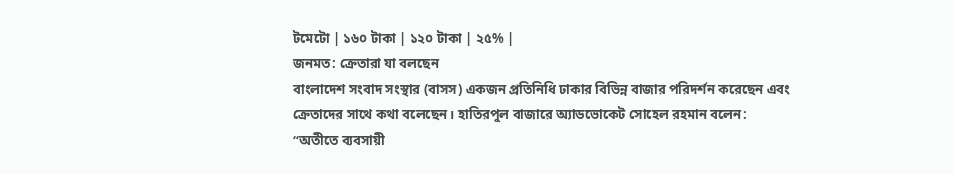টমেটো | ১৬০ টাকা | ১২০ টাকা | ২৫% |
জনমত: ক্রেতারা যা বলছেন
বাংলাদেশ সংবাদ সংস্থার (বাসস) একজন প্রতিনিধি ঢাকার বিভিন্ন বাজার পরিদর্শন করেছেন এবং ক্রেতাদের সাথে কথা বলেছেন। হাতিরপুল বাজারে অ্যাডভোকেট সোহেল রহমান বলেন:
“অতীতে ব্যবসায়ী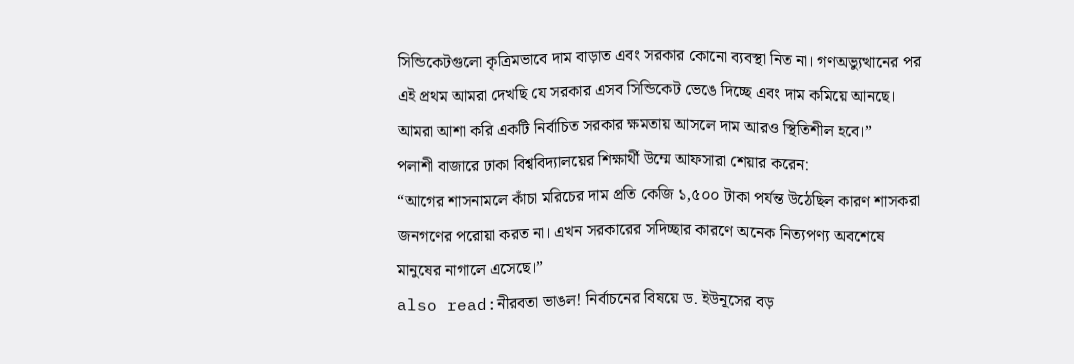সিন্ডিকেটগুলো কৃত্রিমভাবে দাম বাড়াত এবং সরকার কোনো ব্যবস্থা নিত না। গণঅভ্যুত্থানের পর এই প্রথম আমরা দেখছি যে সরকার এসব সিন্ডিকেট ভেঙে দিচ্ছে এবং দাম কমিয়ে আনছে। আমরা আশা করি একটি নির্বাচিত সরকার ক্ষমতায় আসলে দাম আরও স্থিতিশীল হবে।”
পলাশী বাজারে ঢাকা বিশ্ববিদ্যালয়ের শিক্ষার্থী উম্মে আফসারা শেয়ার করেন:
“আগের শাসনামলে কাঁচা মরিচের দাম প্রতি কেজি ১,৫০০ টাকা পর্যন্ত উঠেছিল কারণ শাসকরা জনগণের পরোয়া করত না। এখন সরকারের সদিচ্ছার কারণে অনেক নিত্যপণ্য অবশেষে মানুষের নাগালে এসেছে।”
also read:নীরবতা ভাঙল! নির্বাচনের বিষয়ে ড. ইউনূসের বড়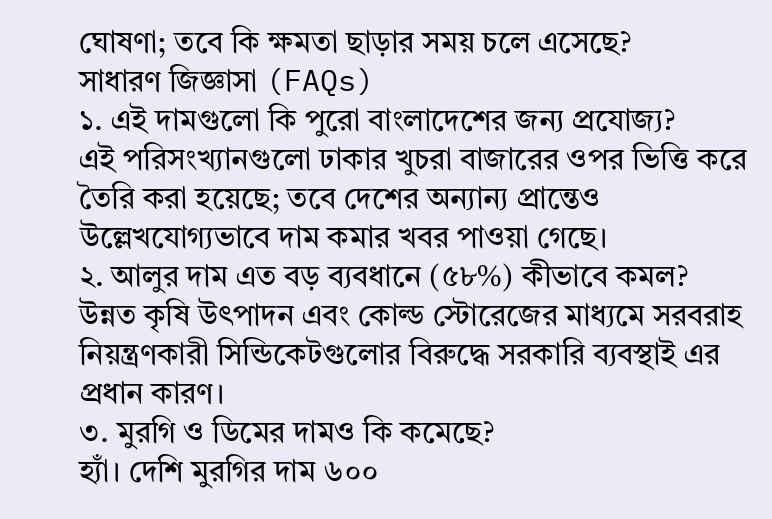ঘোষণা; তবে কি ক্ষমতা ছাড়ার সময় চলে এসেছে?
সাধারণ জিজ্ঞাসা (FAQs)
১. এই দামগুলো কি পুরো বাংলাদেশের জন্য প্রযোজ্য?
এই পরিসংখ্যানগুলো ঢাকার খুচরা বাজারের ওপর ভিত্তি করে তৈরি করা হয়েছে; তবে দেশের অন্যান্য প্রান্তেও উল্লেখযোগ্যভাবে দাম কমার খবর পাওয়া গেছে।
২. আলুর দাম এত বড় ব্যবধানে (৫৮%) কীভাবে কমল?
উন্নত কৃষি উৎপাদন এবং কোল্ড স্টোরেজের মাধ্যমে সরবরাহ নিয়ন্ত্রণকারী সিন্ডিকেটগুলোর বিরুদ্ধে সরকারি ব্যবস্থাই এর প্রধান কারণ।
৩. মুরগি ও ডিমের দামও কি কমেছে?
হ্যাঁ। দেশি মুরগির দাম ৬০০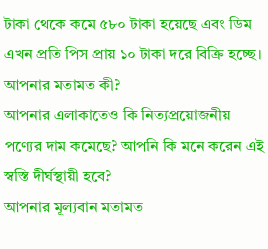টাকা থেকে কমে ৫৮০ টাকা হয়েছে এবং ডিম এখন প্রতি পিস প্রায় ১০ টাকা দরে বিক্রি হচ্ছে।
আপনার মতামত কী?
আপনার এলাকাতেও কি নিত্যপ্রয়োজনীয় পণ্যের দাম কমেছে? আপনি কি মনে করেন এই স্বস্তি দীর্ঘস্থায়ী হবে?
আপনার মূল্যবান মতামত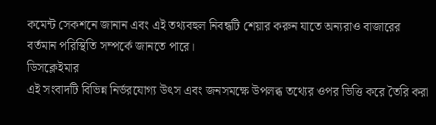কমেন্ট সেকশনে জানান এবং এই তথ্যবহুল নিবন্ধটি শেয়ার করুন যাতে অন্যরাও বাজারের বর্তমান পরিস্থিতি সম্পর্কে জানতে পারে।
ডিসক্লেইমার
এই সংবাদটি বিভিন্ন নির্ভরযোগ্য উৎস এবং জনসমক্ষে উপলব্ধ তথ্যের ওপর ভিত্তি করে তৈরি করা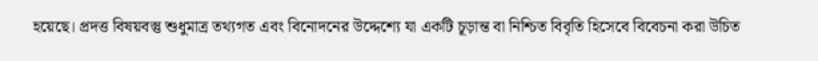হয়েছে। প্রদত্ত বিষয়বস্তু শুধুমাত্র তথ্যগত এবং বিনোদনের উদ্দেশ্যে যা একটি চূড়ান্ত বা নিশ্চিত বিবৃতি হিসেবে বিবেচনা করা উচিত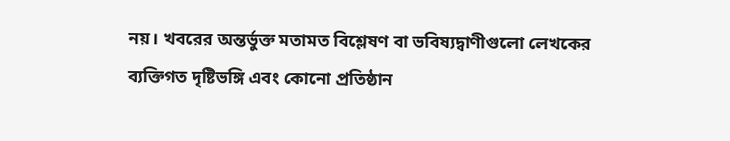নয়। খবরের অন্তর্ভুক্ত মতামত বিশ্লেষণ বা ভবিষ্যদ্বাণীগুলো লেখকের ব্যক্তিগত দৃষ্টিভঙ্গি এবং কোনো প্রতিষ্ঠান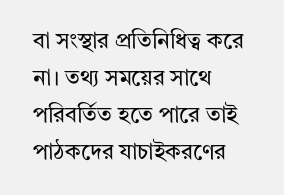বা সংস্থার প্রতিনিধিত্ব করে না। তথ্য সময়ের সাথে পরিবর্তিত হতে পারে তাই পাঠকদের যাচাইকরণের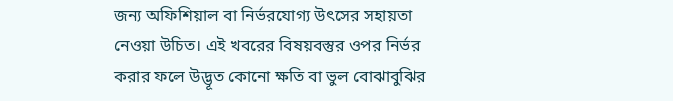জন্য অফিশিয়াল বা নির্ভরযোগ্য উৎসের সহায়তা নেওয়া উচিত। এই খবরের বিষয়বস্তুর ওপর নির্ভর করার ফলে উদ্ভূত কোনো ক্ষতি বা ভুল বোঝাবুঝির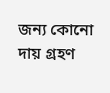জন্য কোনো দায় গ্রহণ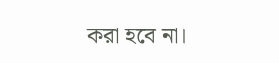করা হবে না।